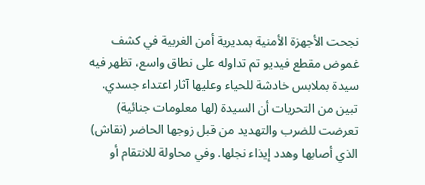نجحت الأجهزة الأمنية بمديرية أمن الغربية في كشف غموض مقطع فيديو تم تداوله على نطاق واسع، تظهر فيه سيدة بملابس خادشة للحياء وعليها آثار اعتداء جسدي. تبين من التحريات أن السيدة (لها معلومات جنائية) تعرضت للضرب والتهديد من قبل زوجها الحاضر (نقاش) الذي أصابها وهدد إيذاء نجلها. وفي محاولة للانتقام أو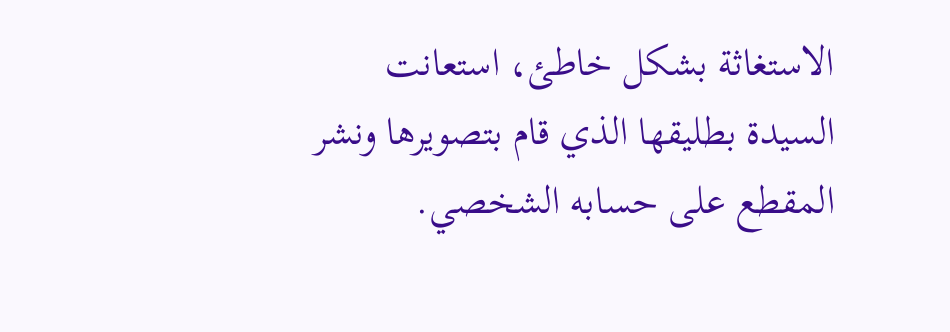الاستغاثة بشكل خاطئ، استعانت السيدة بطليقها الذي قام بتصويرها ونشر المقطع على حسابه الشخصي.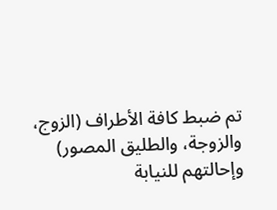تم ضبط كافة الأطراف (الزوج، والزوجة، والطليق المصور) وإحالتهم للنيابة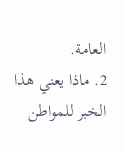العامة.
2. ماذا يعني هذا الخبر للمواطن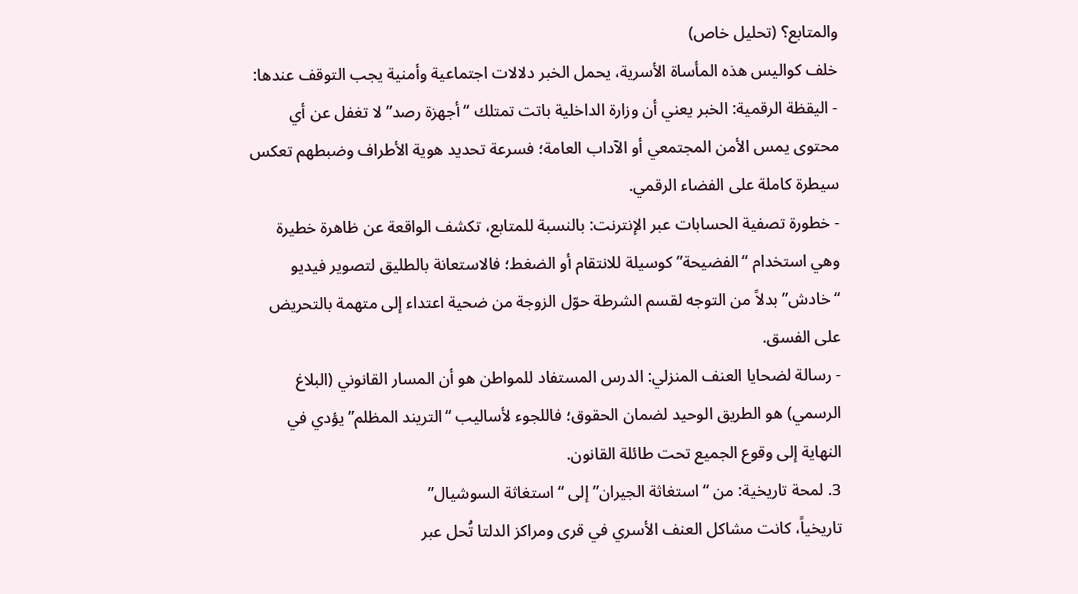والمتابع؟ (تحليل خاص)
خلف كواليس هذه المأساة الأسرية، يحمل الخبر دلالات اجتماعية وأمنية يجب التوقف عندها:
- اليقظة الرقمية: الخبر يعني أن وزارة الداخلية باتت تمتلك “أجهزة رصد” لا تغفل عن أي محتوى يمس الأمن المجتمعي أو الآداب العامة؛ فسرعة تحديد هوية الأطراف وضبطهم تعكس سيطرة كاملة على الفضاء الرقمي.
- خطورة تصفية الحسابات عبر الإنترنت: بالنسبة للمتابع، تكشف الواقعة عن ظاهرة خطيرة وهي استخدام “الفضيحة” كوسيلة للانتقام أو الضغط؛ فالاستعانة بالطليق لتصوير فيديو “خادش” بدلاً من التوجه لقسم الشرطة حوّل الزوجة من ضحية اعتداء إلى متهمة بالتحريض على الفسق.
- رسالة لضحايا العنف المنزلي: الدرس المستفاد للمواطن هو أن المسار القانوني (البلاغ الرسمي) هو الطريق الوحيد لضمان الحقوق؛ فاللجوء لأساليب “التريند المظلم” يؤدي في النهاية إلى وقوع الجميع تحت طائلة القانون.
3. لمحة تاريخية: من “استغاثة الجيران” إلى “استغاثة السوشيال”
تاريخياً، كانت مشاكل العنف الأسري في قرى ومراكز الدلتا تُحل عبر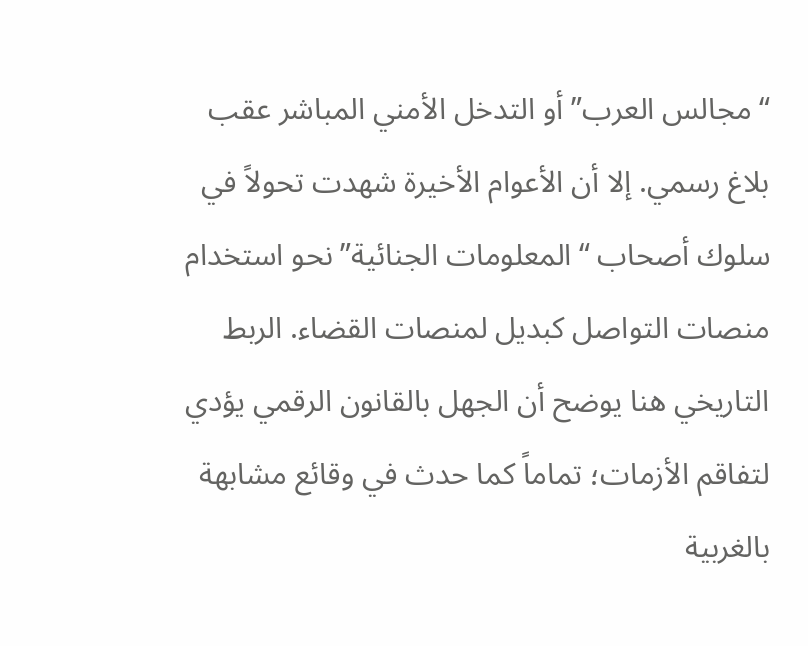“مجالس العرب” أو التدخل الأمني المباشر عقب بلاغ رسمي. إلا أن الأعوام الأخيرة شهدت تحولاً في سلوك أصحاب “المعلومات الجنائية” نحو استخدام منصات التواصل كبديل لمنصات القضاء. الربط التاريخي هنا يوضح أن الجهل بالقانون الرقمي يؤدي لتفاقم الأزمات؛ تماماً كما حدث في وقائع مشابهة بالغربية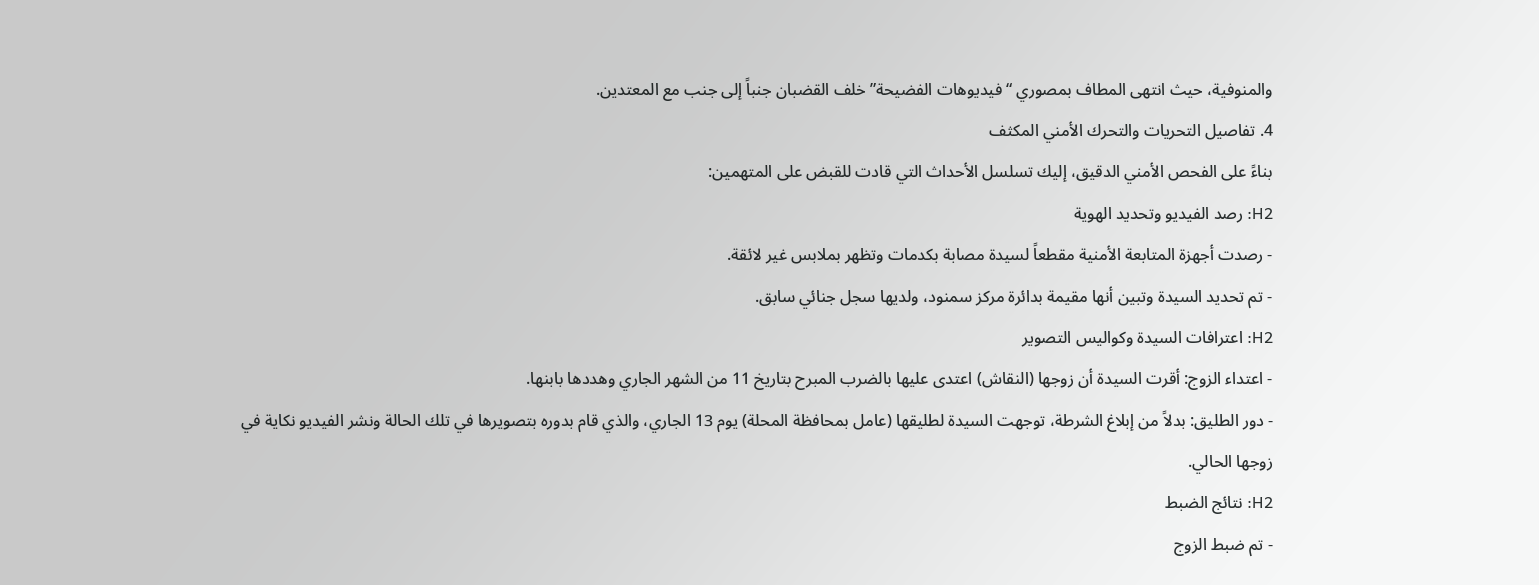والمنوفية، حيث انتهى المطاف بمصوري “فيديوهات الفضيحة” خلف القضبان جنباً إلى جنب مع المعتدين.
4. تفاصيل التحريات والتحرك الأمني المكثف
بناءً على الفحص الأمني الدقيق، إليك تسلسل الأحداث التي قادت للقبض على المتهمين:
H2: رصد الفيديو وتحديد الهوية
- رصدت أجهزة المتابعة الأمنية مقطعاً لسيدة مصابة بكدمات وتظهر بملابس غير لائقة.
- تم تحديد السيدة وتبين أنها مقيمة بدائرة مركز سمنود، ولديها سجل جنائي سابق.
H2: اعترافات السيدة وكواليس التصوير
- اعتداء الزوج: أقرت السيدة أن زوجها (النقاش) اعتدى عليها بالضرب المبرح بتاريخ 11 من الشهر الجاري وهددها بابنها.
- دور الطليق: بدلاً من إبلاغ الشرطة، توجهت السيدة لطليقها (عامل بمحافظة المحلة) يوم 13 الجاري، والذي قام بدوره بتصويرها في تلك الحالة ونشر الفيديو نكاية في زوجها الحالي.
H2: نتائج الضبط
- تم ضبط الزوج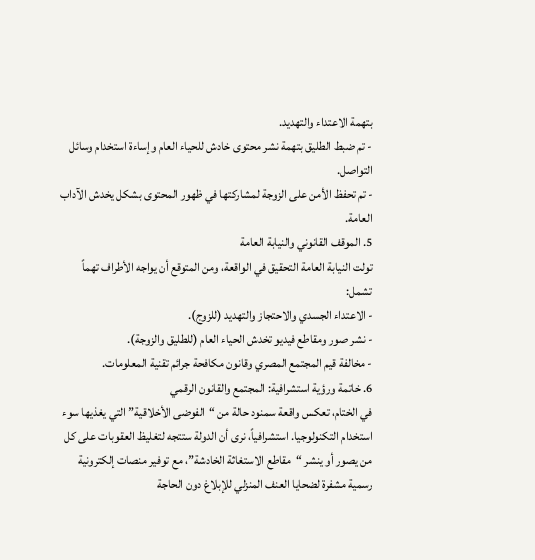بتهمة الاعتداء والتهديد.
- تم ضبط الطليق بتهمة نشر محتوى خادش للحياء العام وإساءة استخدام وسائل التواصل.
- تم تحفظ الأمن على الزوجة لمشاركتها في ظهور المحتوى بشكل يخدش الآداب العامة.
5. الموقف القانوني والنيابة العامة
تولت النيابة العامة التحقيق في الواقعة، ومن المتوقع أن يواجه الأطراف تهماً تشمل:
- الاعتداء الجسدي والاحتجاز والتهديد (للزوج).
- نشر صور ومقاطع فيديو تخدش الحياء العام (للطليق والزوجة).
- مخالفة قيم المجتمع المصري وقانون مكافحة جرائم تقنية المعلومات.
6. خاتمة ورؤية استشرافية: المجتمع والقانون الرقمي
في الختام، تعكس واقعة سمنود حالة من “الفوضى الأخلاقية” التي يغذيها سوء استخدام التكنولوجيا. استشرافياً، نرى أن الدولة ستتجه لتغليظ العقوبات على كل من يصور أو ينشر “مقاطع الاستغاثة الخادشة”، مع توفير منصات إلكترونية رسمية مشفرة لضحايا العنف المنزلي للإبلاغ دون الحاجة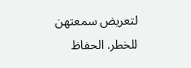لتعريض سمعتهن للخطر. الحفاظ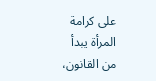على كرامة المرأة يبدأ من القانون،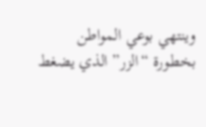وينتهي بوعي المواطن بخطورة “الزر” الذي يضغط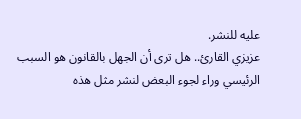عليه للنشر.
عزيزي القارئ.. هل ترى أن الجهل بالقانون هو السبب الرئيسي وراء لجوء البعض لنشر مثل هذه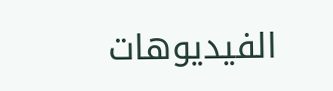الفيديوهات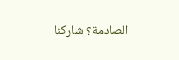الصادمة؟ شاركنا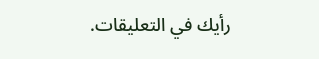رأيك في التعليقات.